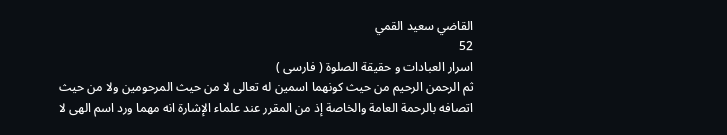القاضي سعيد القمي
52
اسرار العبادات و حقيقة الصلوة ( فارسى )
ثم الرحمن الرحيم من حيث كونهما اسمين له تعالى لا من حيث المرحومين ولا من حيث اتصافه بالرحمة العامة والخاصة إذ من المقرر عند علماء الإشارة انه مهما ورد اسم الهى لا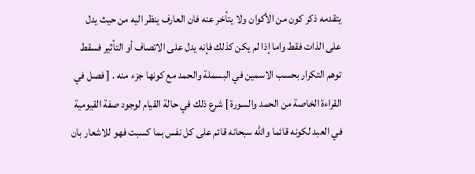يتقدمه ذكر كون من الأكوان ولا يتأخر عنه فان العارف ينظر اليه من حيث يدل على الذات فقط واما إذا لم يكن كذلك فإنه يدل على الاتصاف أو التأثير فسقط توهم التكرار بحسب الاسمين في البسملة والحمد مع كونها جزء منه . [ فصل في القراءة الخاصة من الحمد والسورة ] شرع ذلك في حالة القيام لوجود صفة القيومية في العبد لكونه قائما واللّه سبحانه قائم على كل نفس بما كسبت فهو للاشعار بان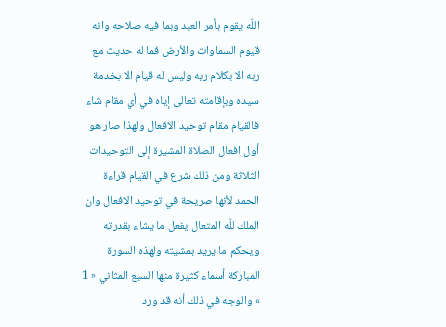اللّه يقوم بأمر العبد وبما فيه صلاحه وانه قيوم السماوات والأرض فما له حديث مع ربه الا بكلام ربه وليس له قيام الا بخدمة سيده وبإقامته تعالى إياه في أي مقام شاء فالقيام مقام توحيد الافعال ولهذا صار هو أول افعال الصلاة المشيرة إلى التوحيدات الثلاثة ومن ذلك شرع في القيام قراءة الحمد لأنها صريحة في توحيد الافعال وان الملك للّه المتعال يفعل ما يشاء بقدرته ويحكم ما يريد بمشيته ولهذه السورة المباركة أسماء كثيرة منها السبع المثاني « 1 » والوجه في ذلك أنه قد ورد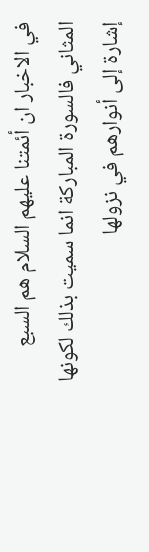في الاخبار ان أئمتنا عليهم السلام هم السبع المثاني فالسورة المباركة انما سميت بذلك لكونها إشارة إلى أنوارهم في نزولها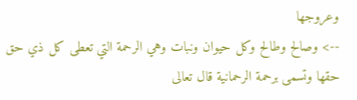وعروجها
--> وصالح وطالح وكل حيوان ونبات وهي الرحمة التي تعطى كل ذي حق حقها وتسمى برحمة الرحمانية قال تعالى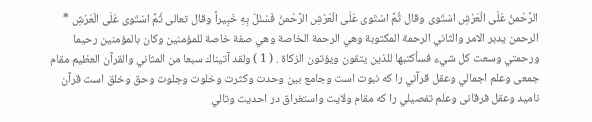الرَّحْمنُ عَلَى الْعَرْشِ اسْتَوى وقال ثُمَّ اسْتَوى عَلَى الْعَرْشِ الرَّحْمنُ فَسْئَلْ بِهِ خَبِيراً وقال تعالى ثُمَّ اسْتَوى عَلَى الْعَرْشِ * الرحمن يدبر الامر والثاني الرحمة المكتوبة وهي الرحمة الخاصة وهي صفة خاصة للمؤمنين وكان بالمؤمنين رحيما ورحمتي وسعت كل شيء فسأكتبها للذين يتقون ويؤتون الزكاة . ( 1 ) ولقد آتيناك سبعا من المثاني والقرآن العظيم مقام جمعى وعلم اجمالي وعقل قرآني را كه نبوت است وجامع بين وحدت وكثرت وخلوت وجلوت وحق وخلق است قرآن ناميد وعقل فرقانى وعلم تفصيلي را كه مقام ولايت واستغراق در احديت وتالي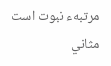مرتبهء نبوت است مثاني